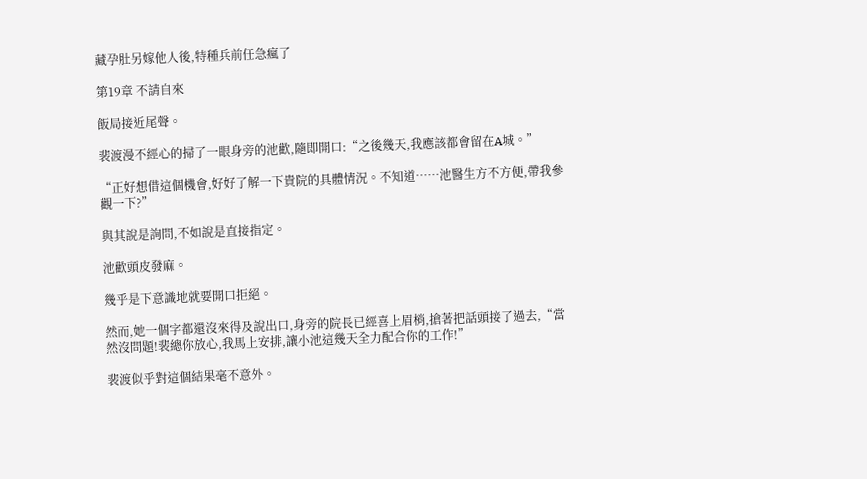藏孕肚另嫁他人後,特種兵前任急瘋了

第19章 不請自來

飯局接近尾聲。

裴渡漫不經心的掃了一眼身旁的池歡,隨即開口:“之後幾天,我應該都會留在A城。”

“正好想借這個機會,好好了解一下貴院的具體情況。不知道……池醫生方不方便,帶我參觀一下?”

與其說是詢問,不如說是直接指定。

池歡頭皮發麻。

幾乎是下意識地就要開口拒絕。

然而,她一個字都還沒來得及說出口,身旁的院長已經喜上眉梢,搶著把話頭接了過去,“當然沒問題!裴總你放心,我馬上安排,讓小池這幾天全力配合你的工作!”

裴渡似乎對這個結果毫不意外。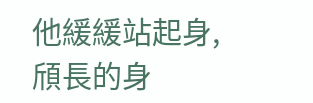他緩緩站起身,頎長的身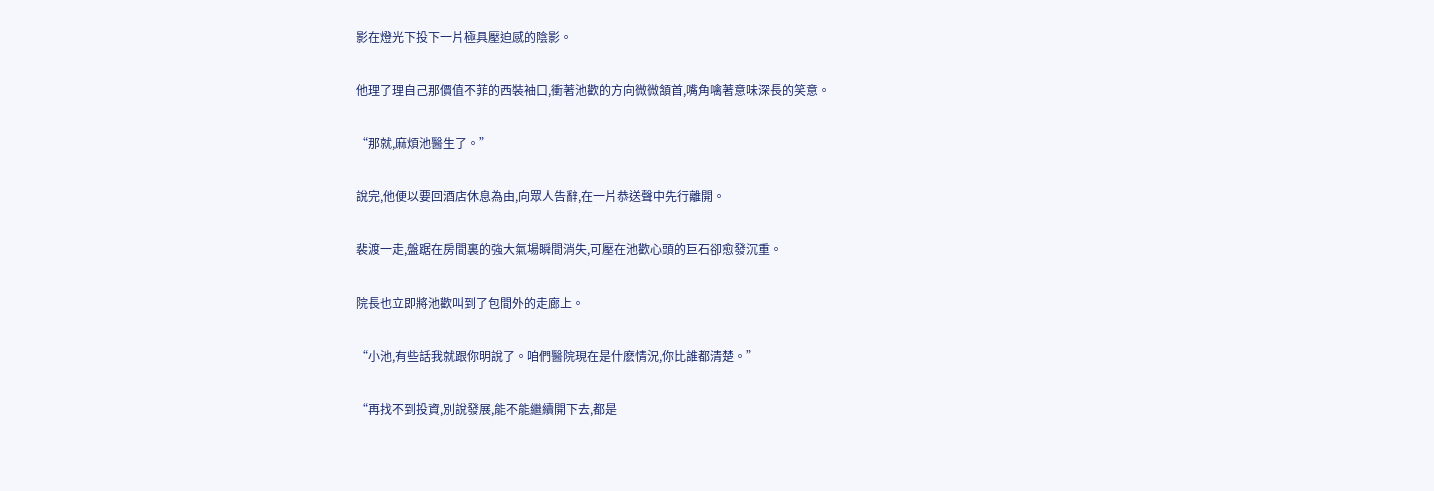影在燈光下投下一片極具壓迫感的陰影。

他理了理自己那價值不菲的西裝袖口,衝著池歡的方向微微頷首,嘴角噙著意味深長的笑意。

“那就,麻煩池醫生了。”

說完,他便以要回酒店休息為由,向眾人告辭,在一片恭送聲中先行離開。

裴渡一走,盤踞在房間裏的強大氣場瞬間消失,可壓在池歡心頭的巨石卻愈發沉重。

院長也立即將池歡叫到了包間外的走廊上。

“小池,有些話我就跟你明說了。咱們醫院現在是什麽情況,你比誰都清楚。”

“再找不到投資,別說發展,能不能繼續開下去,都是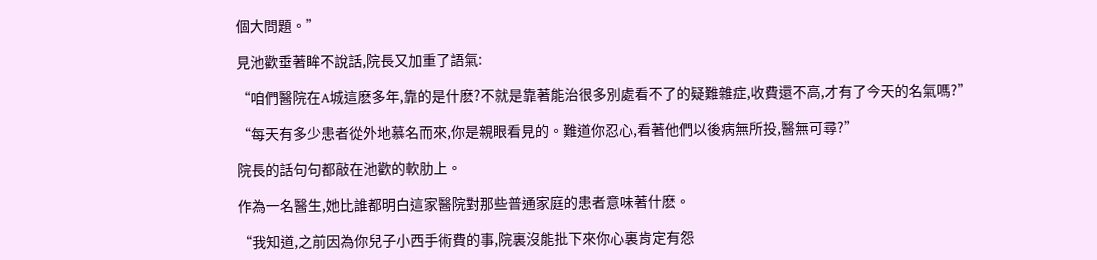個大問題。”

見池歡垂著眸不說話,院長又加重了語氣:

“咱們醫院在A城這麽多年,靠的是什麽?不就是靠著能治很多別處看不了的疑難雜症,收費還不高,才有了今天的名氣嗎?”

“每天有多少患者從外地慕名而來,你是親眼看見的。難道你忍心,看著他們以後病無所投,醫無可尋?”

院長的話句句都敲在池歡的軟肋上。

作為一名醫生,她比誰都明白這家醫院對那些普通家庭的患者意味著什麽。

“我知道,之前因為你兒子小西手術費的事,院裏沒能批下來你心裏肯定有怨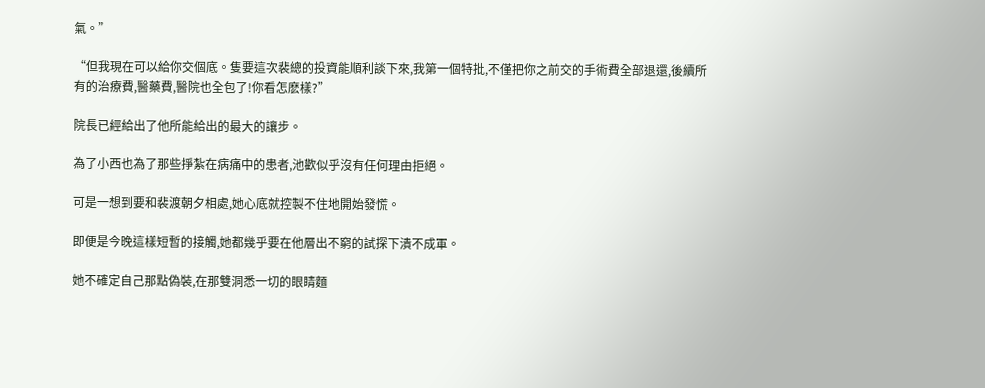氣。”

“但我現在可以給你交個底。隻要這次裴總的投資能順利談下來,我第一個特批,不僅把你之前交的手術費全部退還,後續所有的治療費,醫藥費,醫院也全包了!你看怎麽樣?”

院長已經給出了他所能給出的最大的讓步。

為了小西也為了那些掙紮在病痛中的患者,池歡似乎沒有任何理由拒絕。

可是一想到要和裴渡朝夕相處,她心底就控製不住地開始發慌。

即便是今晚這樣短暫的接觸,她都幾乎要在他層出不窮的試探下潰不成軍。

她不確定自己那點偽裝,在那雙洞悉一切的眼睛麵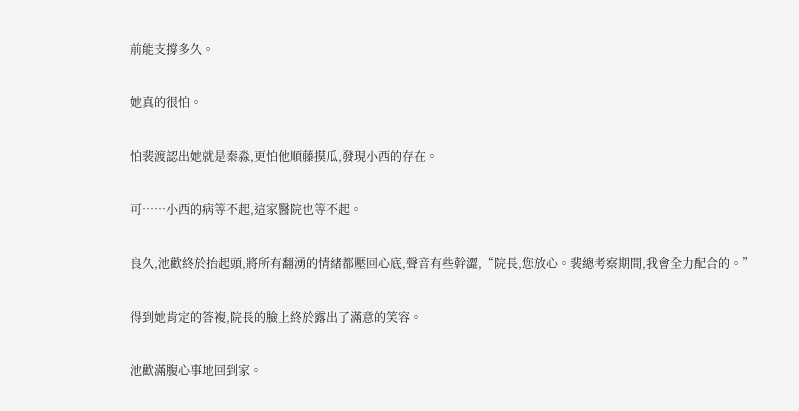前能支撐多久。

她真的很怕。

怕裴渡認出她就是秦淼,更怕他順藤摸瓜,發現小西的存在。

可……小西的病等不起,這家醫院也等不起。

良久,池歡終於抬起頭,將所有翻湧的情緒都壓回心底,聲音有些幹澀,“院長,您放心。裴總考察期間,我會全力配合的。”

得到她肯定的答複,院長的臉上終於露出了滿意的笑容。

池歡滿腹心事地回到家。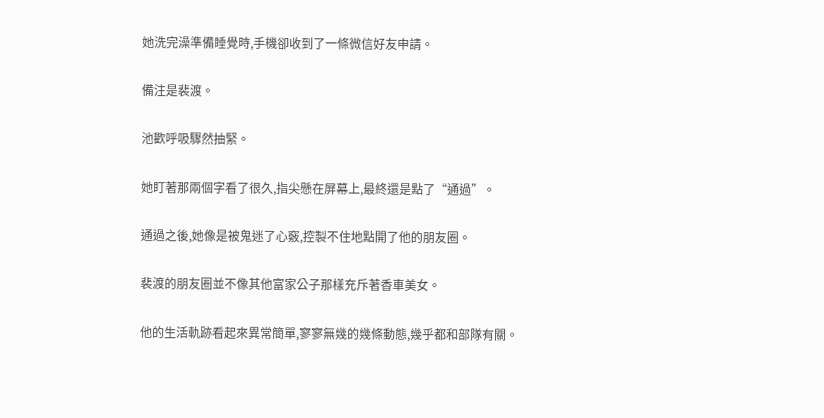她洗完澡準備睡覺時,手機卻收到了一條微信好友申請。

備注是裴渡。

池歡呼吸驟然抽緊。

她盯著那兩個字看了很久,指尖懸在屏幕上,最終還是點了“通過”。

通過之後,她像是被鬼迷了心竅,控製不住地點開了他的朋友圈。

裴渡的朋友圈並不像其他富家公子那樣充斥著香車美女。

他的生活軌跡看起來異常簡單,寥寥無幾的幾條動態,幾乎都和部隊有關。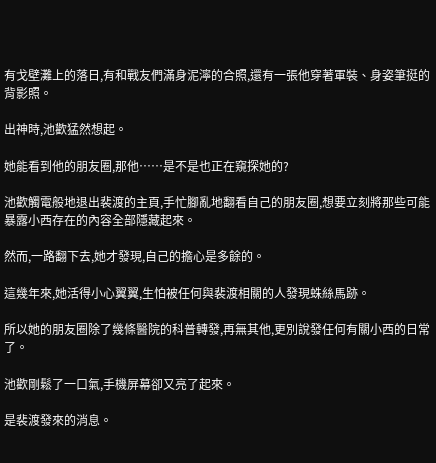有戈壁灘上的落日,有和戰友們滿身泥濘的合照,還有一張他穿著軍裝、身姿筆挺的背影照。

出神時,池歡猛然想起。

她能看到他的朋友圈,那他……是不是也正在窺探她的?

池歡觸電般地退出裴渡的主頁,手忙腳亂地翻看自己的朋友圈,想要立刻將那些可能暴露小西存在的內容全部隱藏起來。

然而,一路翻下去,她才發現,自己的擔心是多餘的。

這幾年來,她活得小心翼翼,生怕被任何與裴渡相關的人發現蛛絲馬跡。

所以她的朋友圈除了幾條醫院的科普轉發,再無其他,更別說發任何有關小西的日常了。

池歡剛鬆了一口氣,手機屏幕卻又亮了起來。

是裴渡發來的消息。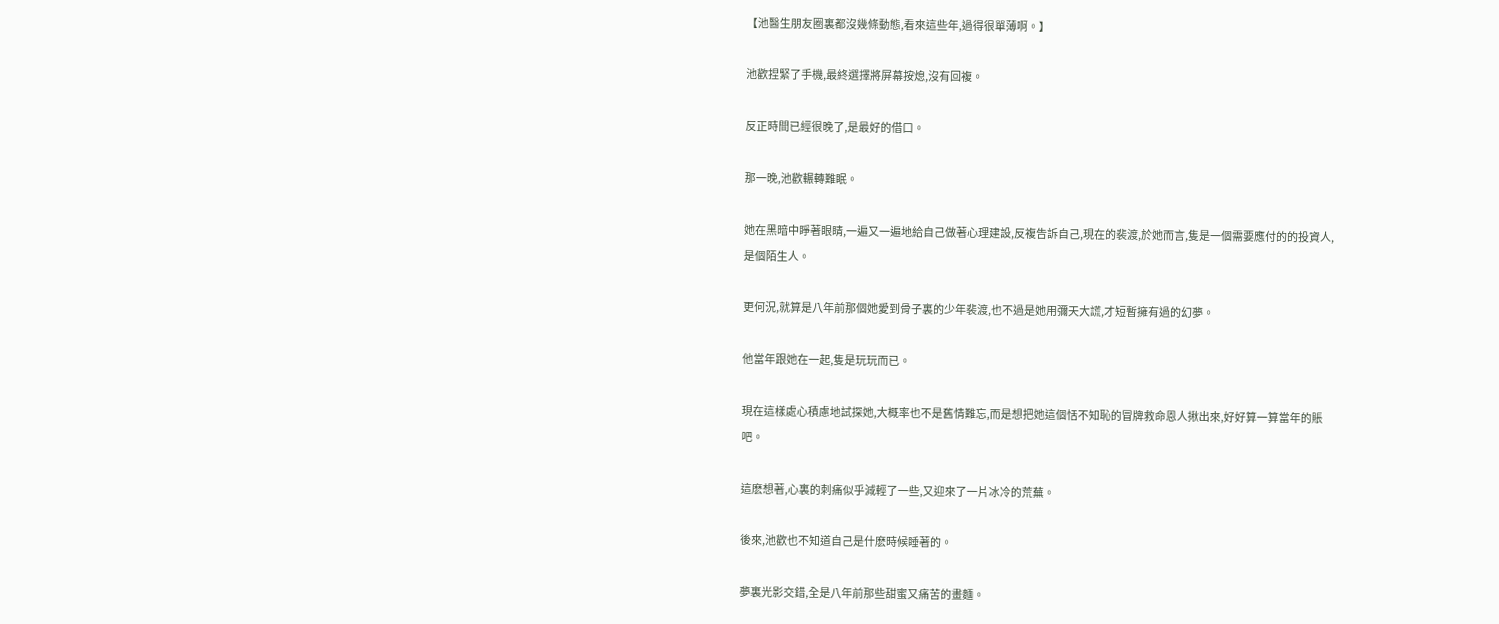【池醫生朋友圈裏都沒幾條動態,看來這些年,過得很單薄啊。】

池歡捏緊了手機,最終選擇將屏幕按熄,沒有回複。

反正時間已經很晚了,是最好的借口。

那一晚,池歡輾轉難眠。

她在黑暗中睜著眼睛,一遍又一遍地給自己做著心理建設,反複告訴自己,現在的裴渡,於她而言,隻是一個需要應付的的投資人,是個陌生人。

更何況,就算是八年前那個她愛到骨子裏的少年裴渡,也不過是她用彌天大謊,才短暫擁有過的幻夢。

他當年跟她在一起,隻是玩玩而已。

現在這樣處心積慮地試探她,大概率也不是舊情難忘,而是想把她這個恬不知恥的冒牌救命恩人揪出來,好好算一算當年的賬吧。

這麽想著,心裏的刺痛似乎減輕了一些,又迎來了一片冰冷的荒蕪。

後來,池歡也不知道自己是什麽時候睡著的。

夢裏光影交錯,全是八年前那些甜蜜又痛苦的畫麵。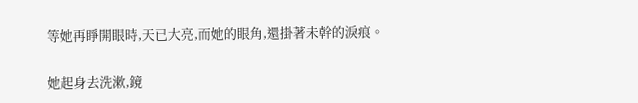等她再睜開眼時,天已大亮,而她的眼角,還掛著未幹的淚痕。

她起身去洗漱,鏡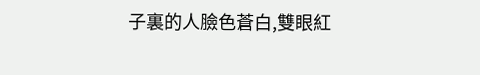子裏的人臉色蒼白,雙眼紅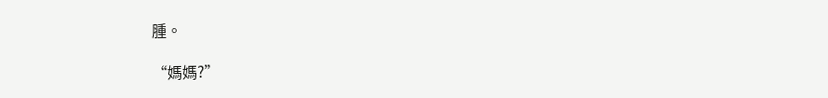腫。

“媽媽?”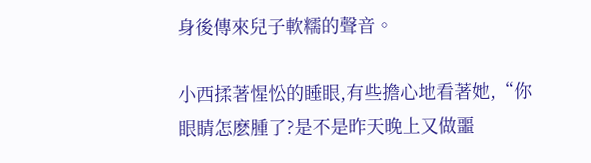身後傳來兒子軟糯的聲音。

小西揉著惺忪的睡眼,有些擔心地看著她,“你眼睛怎麽腫了?是不是昨天晚上又做噩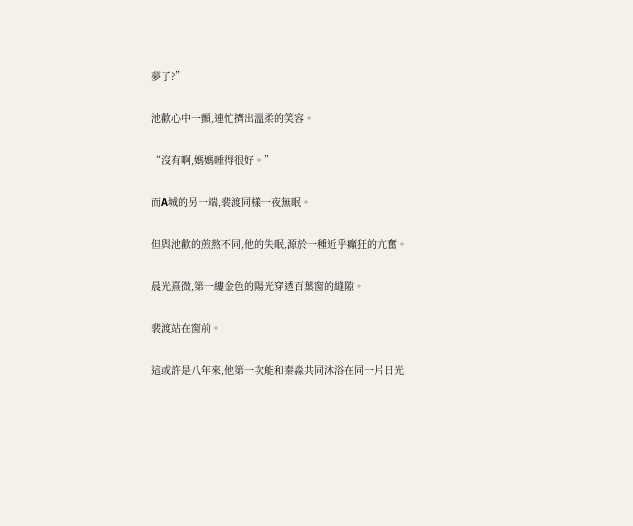夢了?”

池歡心中一顫,連忙擠出溫柔的笑容。

“沒有啊,媽媽睡得很好。”

而A城的另一端,裴渡同樣一夜無眠。

但與池歡的煎熬不同,他的失眠,源於一種近乎癲狂的亢奮。

晨光熹微,第一縷金色的陽光穿透百葉窗的縫隙。

裴渡站在窗前。

這或許是八年來,他第一次能和秦淼共同沐浴在同一片日光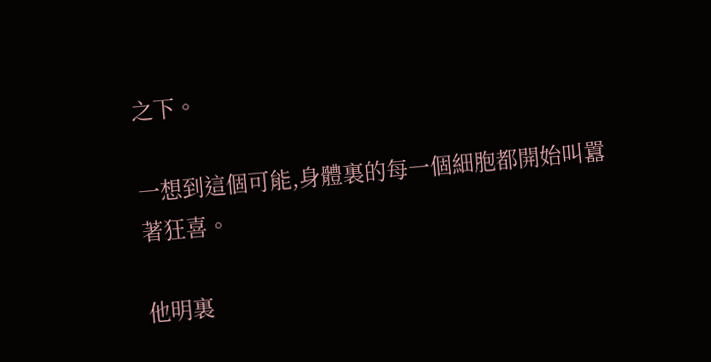之下。

一想到這個可能,身體裏的每一個細胞都開始叫囂著狂喜。

他明裏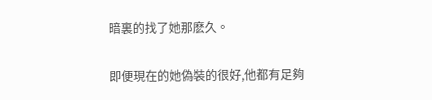暗裏的找了她那麽久。

即便現在的她偽裝的很好,他都有足夠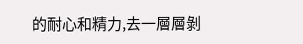的耐心和精力,去一層層剝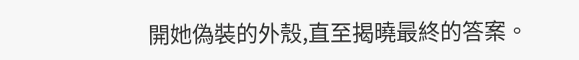開她偽裝的外殼,直至揭曉最終的答案。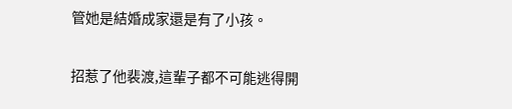管她是結婚成家還是有了小孩。

招惹了他裴渡,這輩子都不可能逃得開